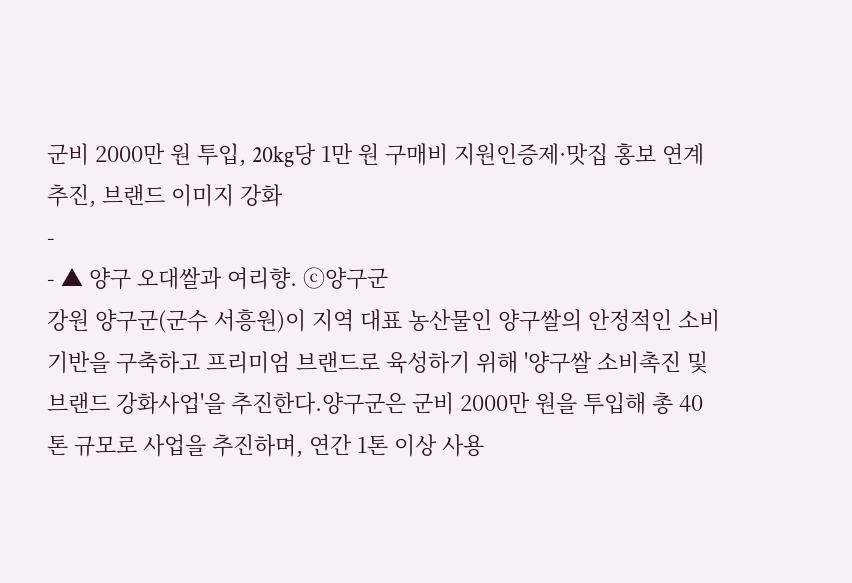군비 2000만 원 투입, 20kg당 1만 원 구매비 지원인증제·맛집 홍보 연계 추진, 브랜드 이미지 강화
-
- ▲ 양구 오대쌀과 여리향. ⓒ양구군
강원 양구군(군수 서흥원)이 지역 대표 농산물인 양구쌀의 안정적인 소비 기반을 구축하고 프리미엄 브랜드로 육성하기 위해 '양구쌀 소비촉진 및 브랜드 강화사업'을 추진한다.양구군은 군비 2000만 원을 투입해 총 40톤 규모로 사업을 추진하며, 연간 1톤 이상 사용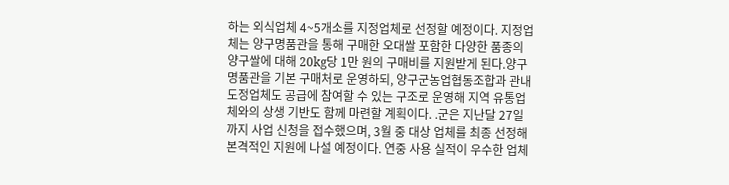하는 외식업체 4~5개소를 지정업체로 선정할 예정이다. 지정업체는 양구명품관을 통해 구매한 오대쌀 포함한 다양한 품종의 양구쌀에 대해 20kg당 1만 원의 구매비를 지원받게 된다.양구명품관을 기본 구매처로 운영하되, 양구군농업협동조합과 관내 도정업체도 공급에 참여할 수 있는 구조로 운영해 지역 유통업체와의 상생 기반도 함께 마련할 계획이다. .군은 지난달 27일까지 사업 신청을 접수했으며, 3월 중 대상 업체를 최종 선정해 본격적인 지원에 나설 예정이다. 연중 사용 실적이 우수한 업체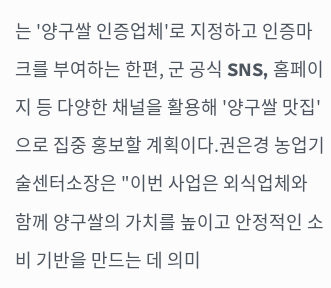는 '양구쌀 인증업체'로 지정하고 인증마크를 부여하는 한편, 군 공식 SNS, 홈페이지 등 다양한 채널을 활용해 '양구쌀 맛집'으로 집중 홍보할 계획이다.권은경 농업기술센터소장은 "이번 사업은 외식업체와 함께 양구쌀의 가치를 높이고 안정적인 소비 기반을 만드는 데 의미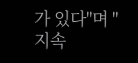가 있다"며 "지속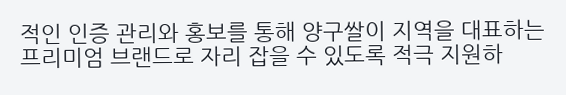적인 인증 관리와 홍보를 통해 양구쌀이 지역을 대표하는 프리미엄 브랜드로 자리 잡을 수 있도록 적극 지원하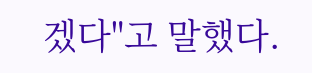겠다"고 말했다.